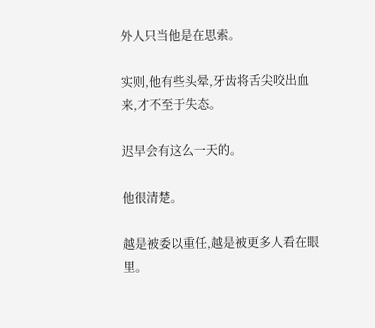外人只当他是在思索。

实则,他有些头晕,牙齿将舌尖咬出血来,才不至于失态。

迟早会有这么一天的。

他很清楚。

越是被委以重任,越是被更多人看在眼里。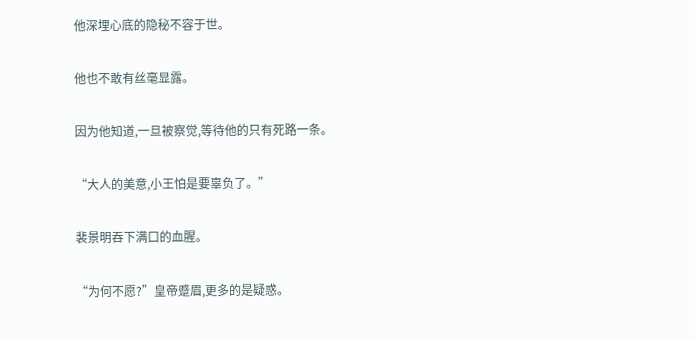他深埋心底的隐秘不容于世。

他也不敢有丝毫显露。

因为他知道,一旦被察觉,等待他的只有死路一条。

“大人的美意,小王怕是要辜负了。”

裴景明吞下满口的血腥。

“为何不愿?”皇帝蹙眉,更多的是疑惑。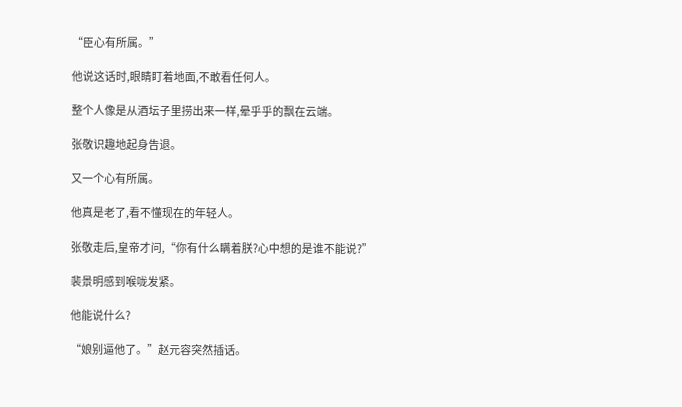“臣心有所属。”

他说这话时,眼睛盯着地面,不敢看任何人。

整个人像是从酒坛子里捞出来一样,晕乎乎的飘在云端。

张敬识趣地起身告退。

又一个心有所属。

他真是老了,看不懂现在的年轻人。

张敬走后,皇帝才问,“你有什么瞒着朕?心中想的是谁不能说?”

裴景明感到喉咙发紧。

他能说什么?

“娘别逼他了。”赵元容突然插话。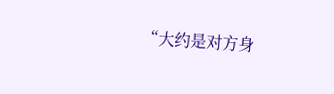“大约是对方身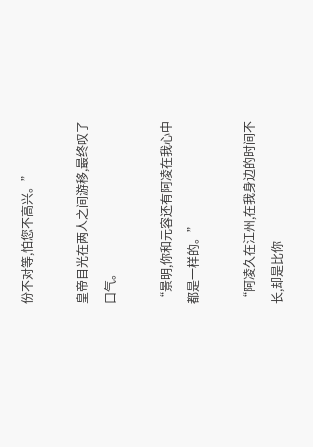份不对等,怕您不高兴。”

皇帝目光在两人之间游移,最终叹了口气。

“景明,你和元容还有阿凌在我心中都是一样的。”

“阿凌久在江州,在我身边的时间不长,却是比你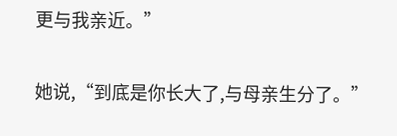更与我亲近。”

她说,“到底是你长大了,与母亲生分了。”